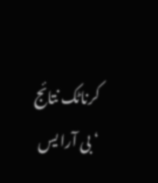کرناٹک نتائج ‘ بی آرا یس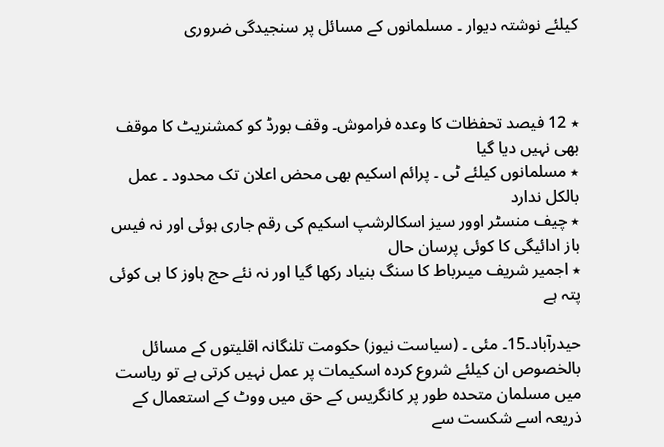کیلئے نوشتہ دیوار ۔ مسلمانوں کے مسائل پر سنجیدگی ضروری



٭ 12 فیصد تحفظات کا وعدہ فراموش۔ وقف بورڈ کو کمشنریٹ کا موقف بھی نہیں دیا گیا
٭ مسلمانوں کیلئے ٹی ۔ پرائم اسکیم بھی محض اعلان تک محدود ۔ عمل بالکل ندارد
٭ چیف منسٹر اوور سیز اسکالرشپ اسکیم کی رقم جاری ہوئی اور نہ فیس باز ادائیگی کا کوئی پرسان حال
٭ اجمیر شریف میںرباط کا سنگ بنیاد رکھا گیا اور نہ نئے حج ہاوز کا ہی کوئی پتہ ہے

حیدرآباد۔15۔ مئی ۔ (سیاست نیوز) حکومت تلنگانہ اقلیتوں کے مسائل بالخصوص ان کیلئے شروع کردہ اسکیمات پر عمل نہیں کرتی ہے تو ریاست میں مسلمان متحدہ طور پر کانگریس کے حق میں ووٹ کے استعمال کے ذریعہ اسے شکست سے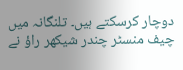دوچار کرسکتے ہیں۔ تلنگانہ میں چیف منسٹر چندر شیکھر راؤ نے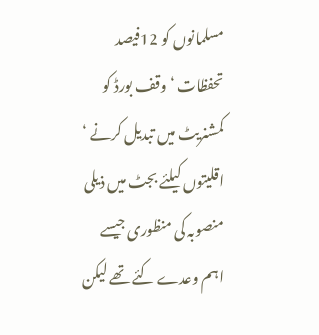مسلمانوں کو 12فیصد تحفظات ‘ وقف بورڈ کو کمشنریٹ میں تبدیل کرنے ‘ اقلیتوں کیلئے بجٹ میں ذیلی منصوبہ کی منظوری جیسے اہم وعدے کئے تھے لیکن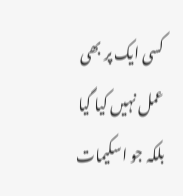کسی ایک پر بھی عمل نہیں کیا گیا بلکہ جو اسکیمات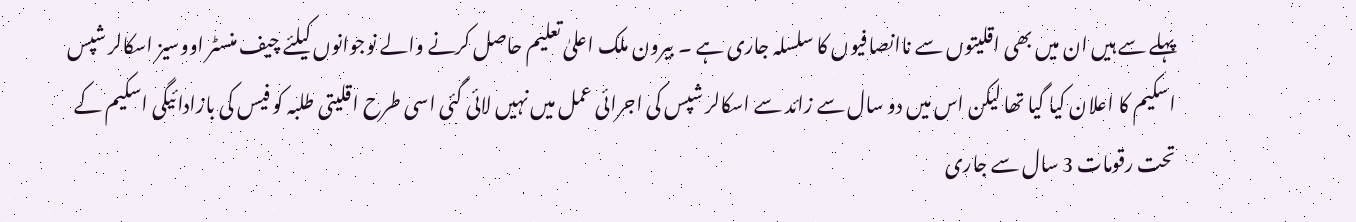پہلے سے ہیں ان میں بھی اقلیتوں سے ناانصافیوں کا سلسلہ جاری ہے ۔ بیرون ملک اعلیٰ تعلیم حاصل کرنے والے نوجوانوں کیلئے چیف منسٹر اووسیز اسکالر شپس اسکیم کا اعلان کیا گیا تھا لیکن اس میں دو سال سے زائد سے اسکالر شپس کی اجرائی عمل میں نہیں لائی گئی اسی طرح اقلیتی طلبہ کو فیس کی بازادائیگی اسکیم کے تحت رقومات 3 سال سے جاری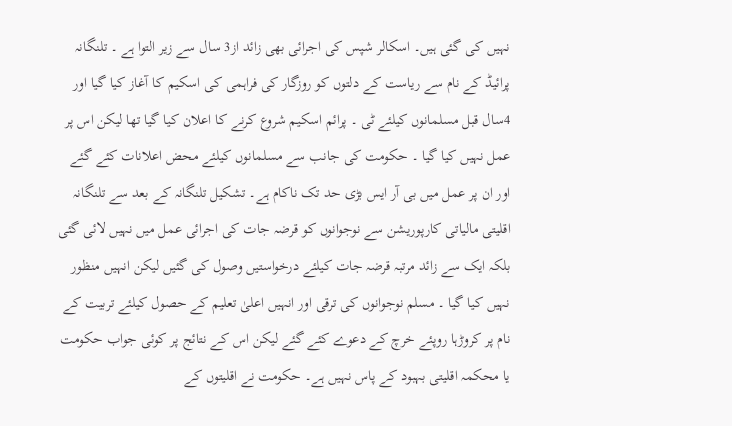نہیں کی گئی ہیں۔ اسکالر شپس کی اجرائی بھی زائد از3 سال سے زیر التوا ہے ۔ تلنگانہ پرائیڈ کے نام سے ریاست کے دلتوں کو روزگار کی فراہمی کی اسکیم کا آغاز کیا گیا اور 4سال قبل مسلمانوں کیلئے ٹی ۔ پرائم اسکیم شروع کرنے کا اعلان کیا گیا تھا لیکن اس پر عمل نہیں کیا گیا ۔ حکومت کی جانب سے مسلمانوں کیلئے محض اعلانات کئے گئے اور ان پر عمل میں بی آر ایس بڑی حد تک ناکام ہے۔ تشکیل تلنگانہ کے بعد سے تلنگانہ اقلیتی مالیاتی کارپوریشن سے نوجوانوں کو قرضہ جات کی اجرائی عمل میں نہیں لائی گئی بلکہ ایک سے زائد مرتبہ قرضہ جات کیلئے درخواستیں وصول کی گئیں لیکن انہیں منظور نہیں کیا گیا ۔ مسلم نوجوانوں کی ترقی اور انہیں اعلیٰ تعلیم کے حصول کیلئے تربیت کے نام پر کروڑہا روپئے خرچ کے دعوے کئے گئے لیکن اس کے نتائج پر کوئی جواب حکومت یا محکمہ اقلیتی بہبود کے پاس نہیں ہے۔ حکومت نے اقلیتوں کے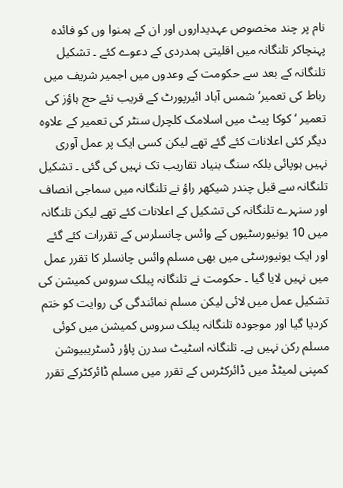نام پر چند مخصوص عہدیداروں اور ان کے ہمنوا وں کو فائدہ پہنچاکر تلنگانہ میں اقلیتی ہمدردی کے دعوے کئے ۔ تشکیل تلنگانہ کے بعد سے حکومت کے وعدوں میں اجمیر شریف میں رباط کی تعمیر‘ شمس آباد ائیرپورٹ کے قریب نئے حج ہاؤز کی تعمیر ‘ کوکا پیٹ میں اسلامک کلچرل سنٹر کی تعمیر کے علاوہ دیگر کئی اعلانات کئے گئے تھے لیکن کسی ایک پر عمل آوری نہیں ہوپائی بلکہ سنگ بنیاد تقاریب تک نہیں کی گئی ۔ تشکیل تلنگانہ سے قبل چندر شیکھر راؤ نے تلنگانہ میں سماجی انصاف اور سنہرے تلنگانہ کی تشکیل کے اعلانات کئے تھے لیکن تلنگانہ میں 10 یونیورسٹیوں کے وائس چانسلرس کے تقررات کئے گئے اور ایک یونیورسٹی میں بھی مسلم وائس چانسلر کا تقرر عمل میں نہیں لایا گیا ۔ حکومت نے تلنگانہ پبلک سروس کمیشن کی تشکیل عمل میں لائی لیکن مسلم نمائندگی کی روایت کو ختم کردیا گیا اور موجودہ تلنگانہ پبلک سروس کمیشن میں کوئی مسلم رکن نہیں ہے۔ تلنگانہ اسٹیٹ سدرن پاؤر ڈسٹریبیوشن کمپنی لمیٹڈ میں ڈائرکٹرس کے تقرر میں مسلم ڈائرکٹرکے تقرر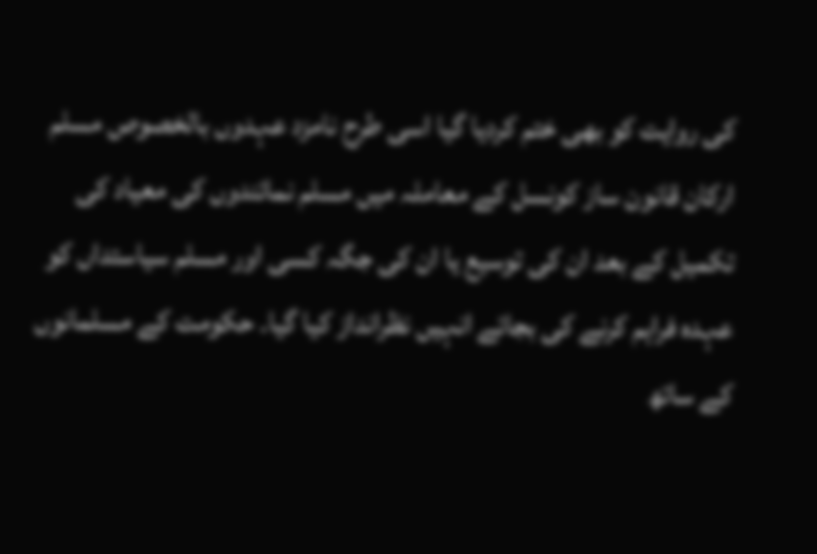کی روایت کو بھی ختم کردیا گیا اسی طرح نامزد عہدوں بالخصوص مسلم ارکان قانون ساز کونسل کے معاملہ میں مسلم نمائندوں کی معیاد کی تکمیل کے بعد ان کی توسیع یا ان کی جگہ کسی اور مسلم سیاستداں کو عہدہ فراہم کرنے کی بجائے انہیں نظرانداز کیا گیا۔ حکومت کے مسلمانوں کے ساتھ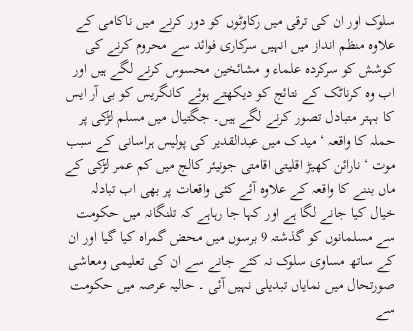سلوک اور ان کی ترقی میں رکاوٹوں کو دور کرنے میں ناکامی کے علاوہ منظم انداز میں انہیں سرکاری فوائد سے محروم کرنے کی کوشش کو سرکردہ علماء و مشائخین محسوس کرنے لگے ہیں اور اب وہ کرناٹک کے نتائج کو دیکھتے ہوئے کانگریس کو بی آر ایس کا بہتر متبادل تصور کرنے لگے ہیں۔ جگتیال میں مسلم لڑکی پر حملہ کا واقعہ ‘ میدک میں عبدالقدیر کی پولیس ہراسانی کے سبب موت ‘ نارائن کھیڑ اقلیتی اقامتی جونیئر کالج میں کم عمر لڑکی کے ماں بننے کا واقعہ کے علاوہ آئے کئی واقعات پر بھی اب تبادلہ خیال کیا جانے لگا ہے اور کہا جا رہاہے کہ تلنگانہ میں حکومت سے مسلمانوں کو گذشتہ 9 برسوں میں محض گمراہ کیا گیا اور ان کے ساتھ مساوی سلوک نہ کئے جانے سے ان کی تعلیمی ومعاشی صورتحال میں نمایاں تبدیلی نہیں آئی ۔ حالیہ عرصہ میں حکومت سے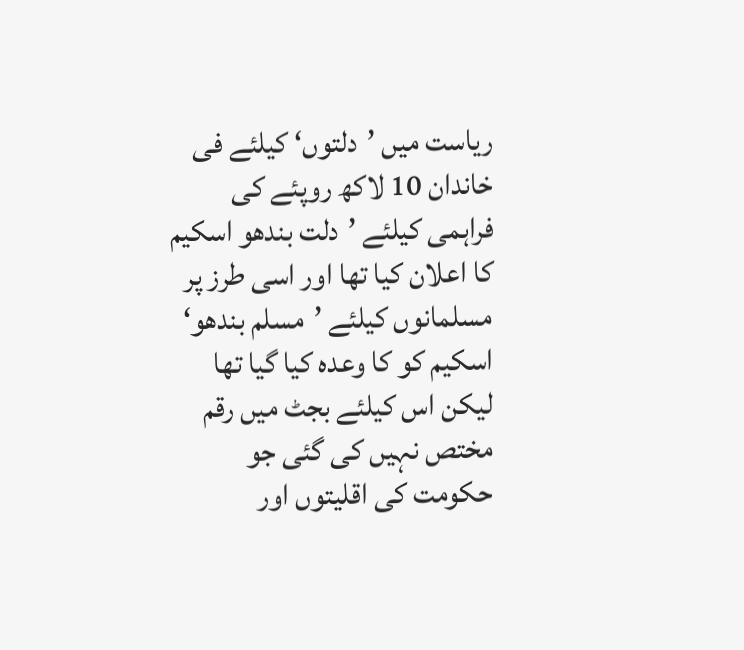ریاست میں ’دلتوں‘ کیلئے فی خاندان 10 لاکھ روپئے کی فراہمی کیلئے ’دلت بندھو اسکیم کا اعلان کیا تھا اور اسی طرز پر مسلمانوں کیلئے ’مسلم بندھو‘ اسکیم کو کا وعدہ کیا گیا تھا لیکن اس کیلئے بجٹ میں رقم مختص نہیں کی گئی جو حکومت کی اقلیتوں اور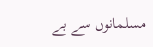مسلمانوں سے بے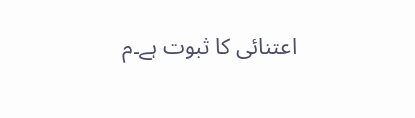اعتنائی کا ثبوت ہے۔م